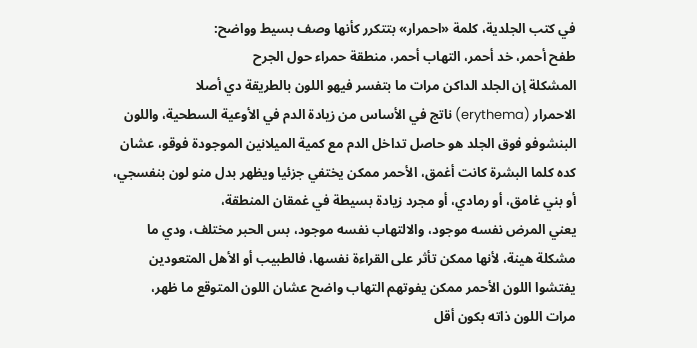في كتب الجلدية، كلمة «احمرار» بتتكرر كأنها وصف بسيط وواضح:
طفح أحمر، خد أحمر، التهاب أحمر، منطقة حمراء حول الجرح
المشكلة إن الجلد الداكن مرات ما بتفسر فيهو اللون بالطريقة دي أصلا
الاحمرار (erythema) ناتج في الأساس من زيادة الدم في الأوعية السطحية، واللون البنشوفو فوق الجلد هو حاصل تداخل الدم مع كمية الميلانين الموجودة فوقو، عشان كده كلما البشرة كانت أغمق، الأحمر ممكن يختفي جزئيا ويظهر بدل منو لون بنفسجي، أو بني غامق، أو رمادي، أو مجرد زيادة بسيطة في غمقان المنطقة،
يعني المرض نفسه موجود، والالتهاب نفسه موجود، بس الحبر مختلف، ودي ما مشكلة هينة، لأنها ممكن تأثر على القراءة نفسها، فالطبيب أو الأهل المتعودين يفتشوا اللون الأحمر ممكن يفوتهم التهاب واضح عشان اللون المتوقع ما ظهر،
مرات اللون ذاته بكون أقل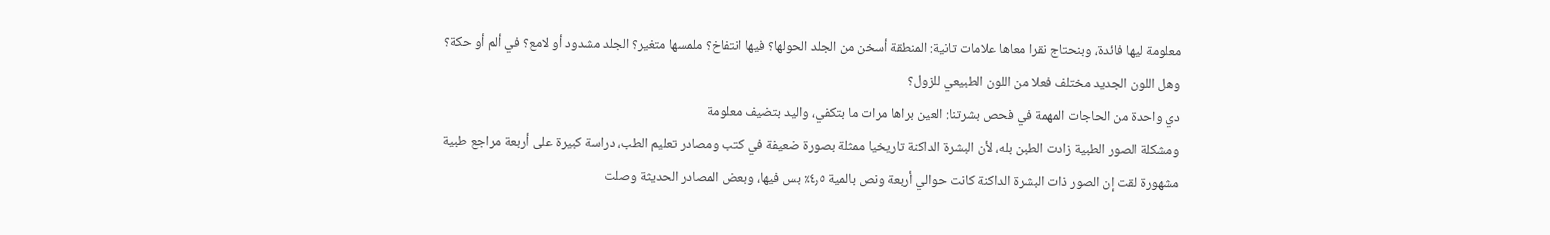معلومة ليها فائدة، وبنحتاج نقرا معاها علامات تانية: المنطقة أسخن من الجلد الحولها؟ فيها انتفاخ؟ ملمسها متغير؟ الجلد مشدود أو لامع؟ في ألم أو حكة؟ وهل اللون الجديد مختلف فعلا من اللون الطبيعي للزول؟
دي واحدة من الحاجات المهمة في فحص بشرتنا: العين براها مرات ما بتكفي، واليد بتضيف معلومة
ومشكلة الصور الطبية زادت الطبن بله، لأن البشرة الداكنة تاريخيا ممثلة بصورة ضعيفة في كتب ومصادر تعليم الطب، دراسة كبيرة على أربعة مراجع طبية مشهورة لقت إن الصور ذات البشرة الداكنة كانت حوالي أربعة ونص بالمية ٤٫٥٪ بس فيها، وبعض المصادر الحديثة وصلت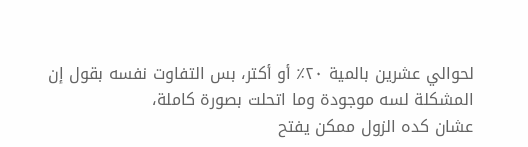لحوالي عشرين بالمية ٢٠٪ أو أكتر، بس التفاوت نفسه بقول إن المشكلة لسه موجودة وما اتحلت بصورة كاملة،
عشان كده الزول ممكن يفتح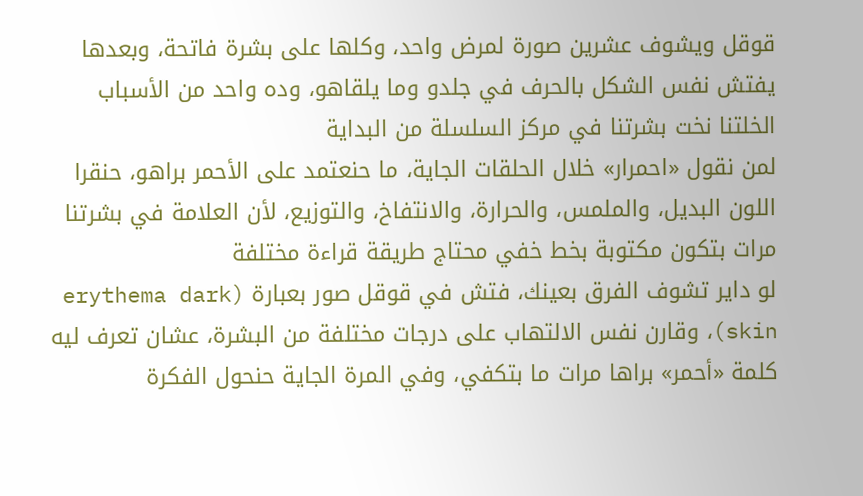قوقل ويشوف عشرين صورة لمرض واحد، وكلها على بشرة فاتحة، وبعدها يفتش نفس الشكل بالحرف في جلدو وما يلقاهو، وده واحد من الأسباب الخلتنا نخت بشرتنا في مركز السلسلة من البداية
لمن نقول «احمرار» خلال الحلقات الجاية، ما حنعتمد على الأحمر براهو، حنقرا اللون البديل، والملمس، والحرارة، والانتفاخ، والتوزيع، لأن العلامة في بشرتنا مرات بتكون مكتوبة بخط خفي محتاج طريقة قراءة مختلفة
لو داير تشوف الفرق بعينك، فتش في قوقل صور بعبارة (erythema dark skin)، وقارن نفس الالتهاب على درجات مختلفة من البشرة، عشان تعرف ليه كلمة «أحمر» براها مرات ما بتكفي، وفي المرة الجاية حنحول الفكرة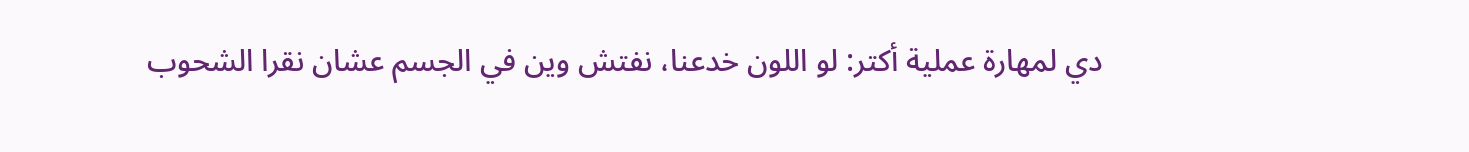دي لمهارة عملية أكتر: لو اللون خدعنا، نفتش وين في الجسم عشان نقرا الشحوب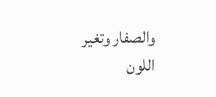والصفار وتغير اللون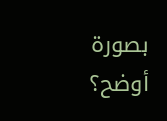بصورة أوضح؟